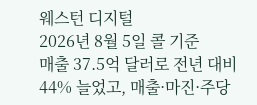웨스턴 디지털
2026년 8월 5일 콜 기준
매출 37.5억 달러로 전년 대비 44% 늘었고, 매출·마진·주당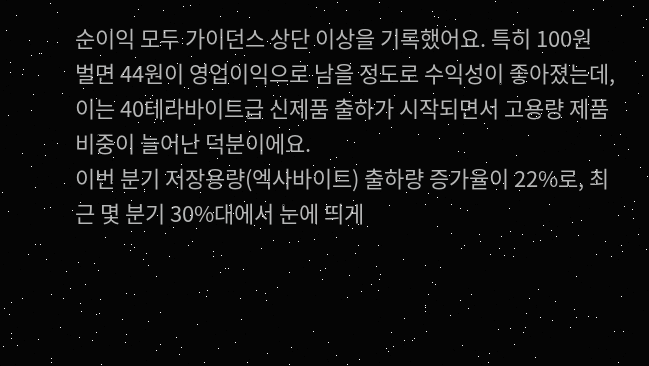순이익 모두 가이던스 상단 이상을 기록했어요. 특히 100원 벌면 44원이 영업이익으로 남을 정도로 수익성이 좋아졌는데, 이는 40테라바이트급 신제품 출하가 시작되면서 고용량 제품 비중이 늘어난 덕분이에요.
이번 분기 저장용량(엑사바이트) 출하량 증가율이 22%로, 최근 몇 분기 30%대에서 눈에 띄게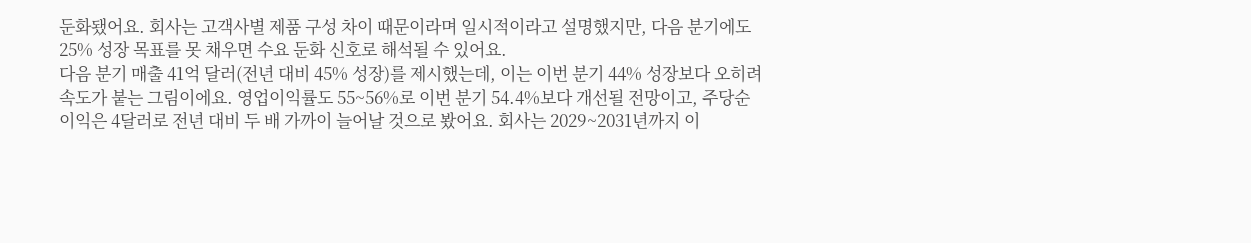둔화됐어요. 회사는 고객사별 제품 구성 차이 때문이라며 일시적이라고 설명했지만, 다음 분기에도 25% 성장 목표를 못 채우면 수요 둔화 신호로 해석될 수 있어요.
다음 분기 매출 41억 달러(전년 대비 45% 성장)를 제시했는데, 이는 이번 분기 44% 성장보다 오히려 속도가 붙는 그림이에요. 영업이익률도 55~56%로 이번 분기 54.4%보다 개선될 전망이고, 주당순이익은 4달러로 전년 대비 두 배 가까이 늘어날 것으로 봤어요. 회사는 2029~2031년까지 이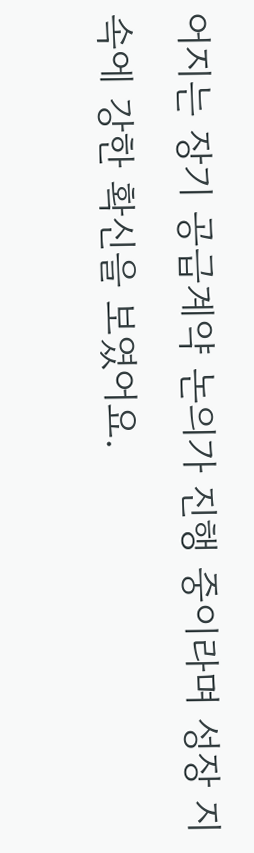어지는 장기 공급계약 논의가 진행 중이라며 성장 지속에 강한 확신을 보였어요.